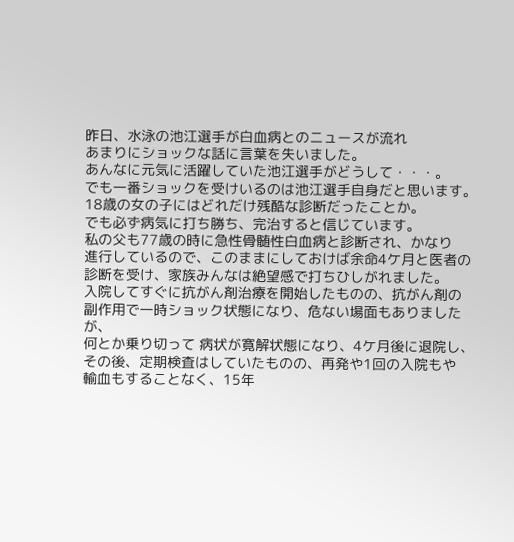昨日、水泳の池江選手が白血病とのニュースが流れ
あまりにショックな話に言葉を失いました。
あんなに元気に活躍していた池江選手がどうして・・・。
でも一番ショックを受けいるのは池江選手自身だと思います。
18歳の女の子にはどれだけ残酷な診断だったことか。
でも必ず病気に打ち勝ち、完治すると信じています。
私の父も77歳の時に急性骨髄性白血病と診断され、かなり
進行しているので、このままにしておけば余命4ケ月と医者の
診断を受け、家族みんなは絶望感で打ちひしがれました。
入院してすぐに抗がん剤治療を開始したものの、抗がん剤の
副作用で一時ショック状態になり、危ない場面もありましたが、
何とか乗り切って 病状が寛解状態になり、4ケ月後に退院し、
その後、定期検査はしていたものの、再発や1回の入院もや
輸血もすることなく、15年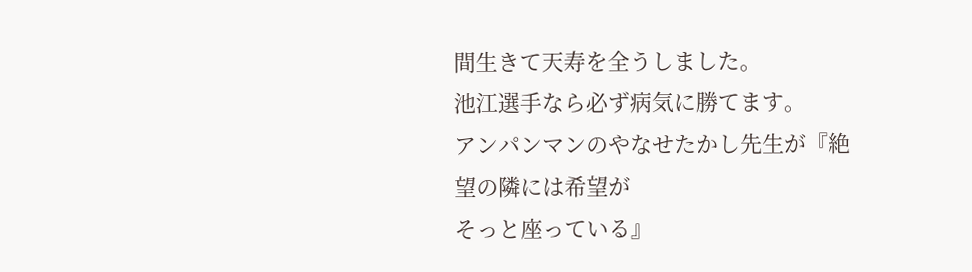間生きて天寿を全うしました。
池江選手なら必ず病気に勝てます。
アンパンマンのやなせたかし先生が『絶望の隣には希望が
そっと座っている』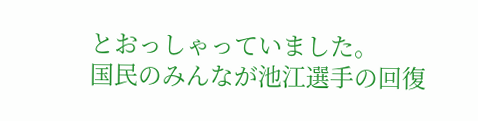とおっしゃっていました。
国民のみんなが池江選手の回復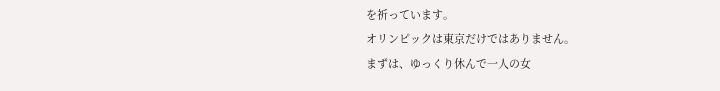を祈っています。
オリンピックは東京だけではありません。
まずは、ゆっくり休んで一人の女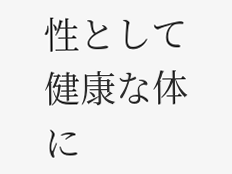性として健康な体に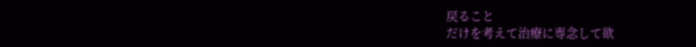戻ること
だけを考えて治療に専念して欲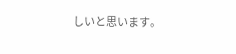しいと思います。